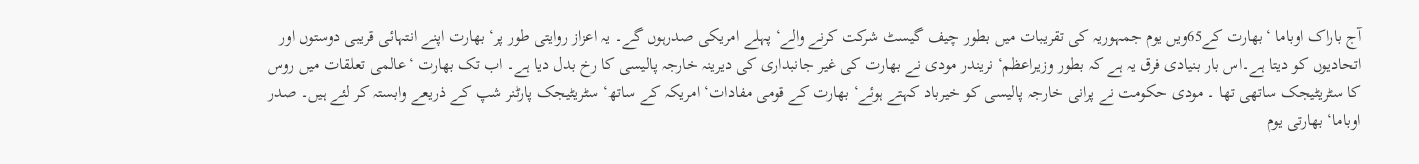آج باراک اوباما ‘بھارت کے65ویں یوم جمہوریہ کی تقریبات میں بطور چیف گیسٹ شرکت کرنے والے‘ پہلے امریکی صدرہوں گے۔ یہ اعزاز روایتی طور پر‘ بھارت اپنے انتہائی قریبی دوستوں اور اتحادیوں کو دیتا ہے۔اس بار بنیادی فرق یہ ہے کہ بطور وزیراعظم‘ نریندر مودی نے بھارت کی غیر جانبداری کی دیرینہ خارجہ پالیسی کا رخ بدل دیا ہے۔ اب تک بھارت ‘عالمی تعلقات میں روس کا سٹریٹیجک ساتھی تھا ۔ مودی حکومت نے پرانی خارجہ پالیسی کو خیرباد کہتے ہوئے‘ بھارت کے قومی مفادات‘ امریکہ کے ساتھ‘ سٹریٹیجک پارٹنر شپ کے ذریعے وابستہ کر لئے ہیں۔ صدر اوباما‘ بھارتی یوم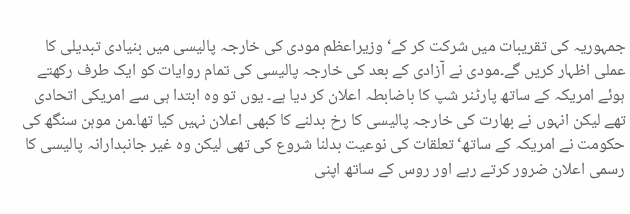جمہوریہ کی تقریبات میں شرکت کر کے‘ وزیراعظم مودی کی خارجہ پالیسی میں بنیادی تبدیلی کا عملی اظہار کریں گے۔مودی نے آزادی کے بعد کی خارجہ پالیسی کی تمام روایات کو ایک طرف رکھتے ہوئے امریکہ کے ساتھ پارٹنر شپ کا باضابطہ اعلان کر دیا ہے۔ یوں تو وہ ابتدا ہی سے امریکی اتحادی تھے لیکن انہوں نے بھارت کی خارجہ پالیسی کا رخ بدلنے کا کبھی اعلان نہیں کیا تھا۔من موہن سنگھ کی حکومت نے امریکہ کے ساتھ‘ تعلقات کی نوعیت بدلنا شروع کی تھی لیکن وہ غیر جانبدارانہ پالیسی کا رسمی اعلان ضرور کرتے رہے اور روس کے ساتھ اپنی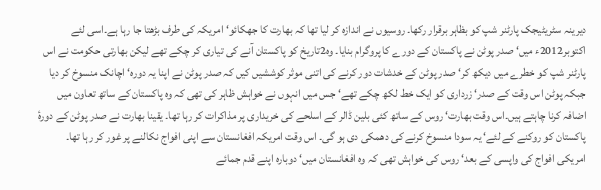دیرینہ سٹریٹیجک پارٹنر شپ کو بظاہر برقرار رکھا۔ روسیوں نے اندازہ کر لیا تھا کہ بھارت کا جھکائو‘ امریکہ کی طرف بڑھتا جا رہا ہے۔اسی لئے اکتوبر2012ء میں‘ صدر پوٹن نے پاکستان کے دورے کا پروگرام بنایا۔ وہ2تاریخ کو پاکستان آنے کی تیاری کر چکے تھے لیکن بھارتی حکومت نے اس پارٹنر شپ کو خطرے میں دیکھ کر‘ صدر پوٹن کے خدشات دور کرنے کی اتنی موثر کوششیں کیں کہ صدر پوٹن نے اپنا یہ دورہ‘ اچانک منسوخ کر دیا جبکہ پوٹن اس وقت کے صدر‘ زرداری کو ایک خط لکھ چکے تھے‘ جس میں انہوں نے خواہش ظاہر کی تھی کہ وہ پاکستان کے ساتھ تعاون میں اضافہ کرنا چاہتے ہیں۔اس وقت بھارت‘ روس کے ساتھ کئی بلین ڈالر کے اسلحے کی خریداری پر مذاکرات کر رہا تھا۔ یقینا بھارت نے صدر پوٹن کے دورۂ پاکستان کو روکنے کے لئے‘ یہ سودا منسوخ کرنے کی دھمکی دی ہو گی۔ اس وقت امریکہ افغانستان سے اپنی افواج نکالنے پر غور کر رہا تھا۔ امریکی افواج کی واپسی کے بعد‘ روس کی خواہش تھی کہ وہ افغانستان میں‘ دوبارہ اپنے قدم جمائے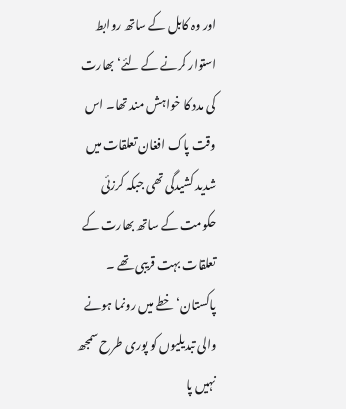اور وہ کابل کے ساتھ روابط استوار کرنے کے لئے‘ بھارت کی مدد کا خواہش مند تھا۔ اس وقت پاک افغان تعلقات میں شدید کشیدگی تھی جبکہ کرزئی حکومت کے ساتھ بھارت کے تعلقات بہت قریبی تھے ۔ پاکستان‘ خطے میں رونما ہونے والی تبدیلیوں کو پوری طرح سمجھ نہیں پا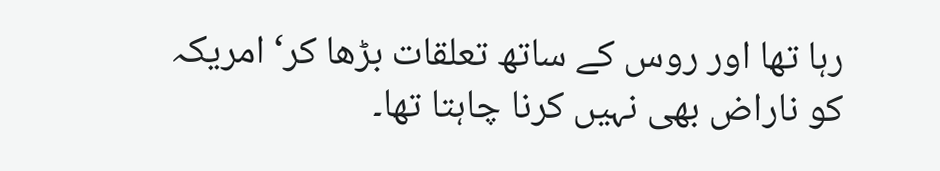رہا تھا اور روس کے ساتھ تعلقات بڑھا کر‘ امریکہ کو ناراض بھی نہیں کرنا چاہتا تھا۔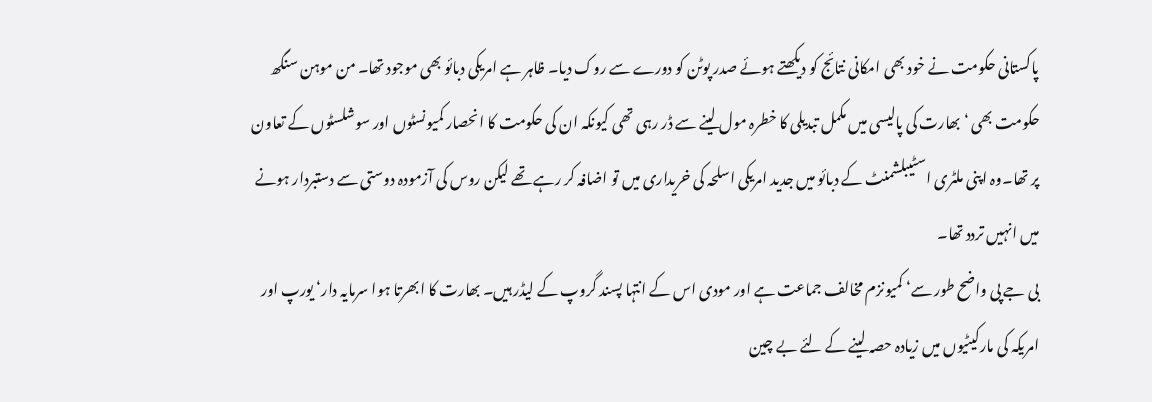پاکستانی حکومت نے خود بھی امکانی نتائج کو دیکھتے ہوئے صدر پوٹن کو دورے سے روک دیا۔ ظاہر ہے امریکی دبائو بھی موجود تھا۔ من موہن سنگھ حکومت بھی ‘بھارت کی پالیسی میں مکمل تبدیلی کا خطرہ مول لینے سے ڈر رہی تھی کیونکہ ان کی حکومت کا انحصار کمیونسٹوں اور سوشلسٹوں کے تعاون پر تھا۔وہ اپنی ملٹری اسٹیبلشمنٹ کے دبائو میں جدید امریکی اسلحہ کی خریداری میں تو اضافہ کر رہے تھے لیکن روس کی آزمودہ دوستی سے دستبردار ہونے میں انہیں تردد تھا۔
بی جے پی واضح طور سے‘ کمیونزم مخالف جماعت ہے اور مودی اس کے انتہا پسند گروپ کے لیڈر ہیں۔ بھارت کا ابھرتا ہوا سرمایہ دار‘ یورپ اور امریکہ کی مارکیٹیوں میں زیادہ حصہ لینے کے لئے بے چین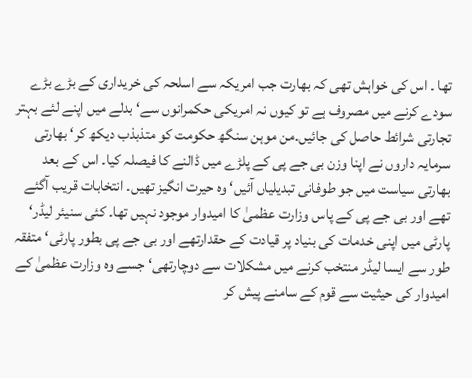تھا ۔ اس کی خواہش تھی کہ بھارت جب امریکہ سے اسلحہ کی خریداری کے بڑے بڑے سودے کرنے میں مصروف ہے تو کیوں نہ امریکی حکمرانوں سے‘ بدلے میں اپنے لئے بہتر تجارتی شرائط حاصل کی جائیں۔من موہن سنگھ حکومت کو متذبذب دیکھ کر‘ بھارتی سرمایہ داروں نے اپنا وزن بی جے پی کے پلڑے میں ڈالنے کا فیصلہ کیا۔ اس کے بعد بھارتی سیاست میں جو طوفانی تبدیلیاں آئیں‘ وہ حیرت انگیز تھیں۔ انتخابات قریب آگئے تھے اور بی جے پی کے پاس وزارت عظمیٰ کا امیدوار موجود نہیں تھا۔ کئی سنیئر لیڈر‘ پارٹی میں اپنی خدمات کی بنیاد پر قیادت کے حقدارتھے اور بی جے پی بطور پارٹی‘ متفقہ طور سے ایسا لیڈر منتخب کرنے میں مشکلات سے دوچارتھی‘ جسے وہ وزارت عظمیٰ کے امیدوار کی حیثیت سے قوم کے سامنے پیش کر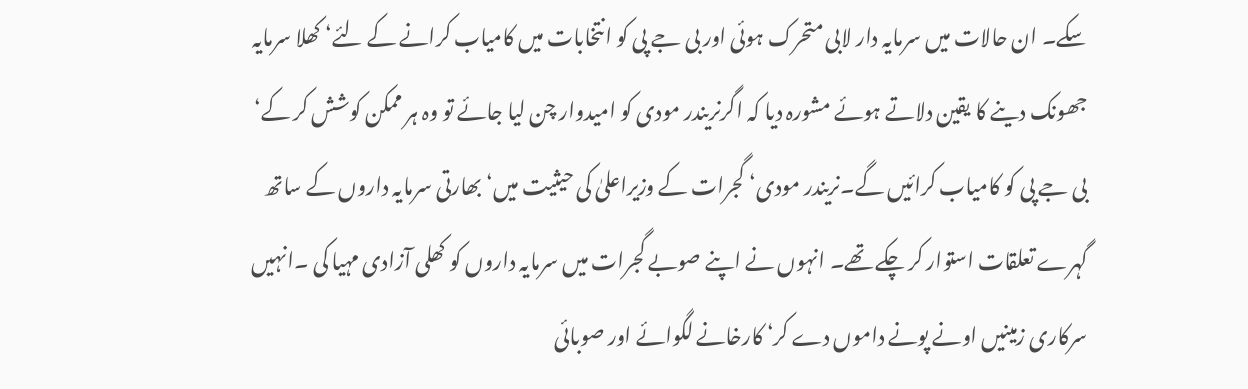سکے۔ ان حالات میں سرمایہ دار لابی متحرک ہوئی اور بی جے پی کو انتخابات میں کامیاب کرانے کے لئے‘ کھلا سرمایہ جھونک دینے کا یقین دلاتے ہوئے مشورہ دیا کہ اگرنریندر مودی کو امیدوار چن لیا جائے تو وہ ہر ممکن کوشش کر کے‘ بی جے پی کو کامیاب کرائیں گے۔نریندر مودی‘ گجرات کے وزیراعلیٰ کی حیثیت میں‘ بھارتی سرمایہ داروں کے ساتھ گہرے تعلقات استوار کر چکے تھے۔ انہوں نے اپنے صوبے گجرات میں سرمایہ داروں کو کھلی آزادی مہیا کی ۔انہیں سرکاری زمینیں اونے پونے داموں دے کر‘ کارخانے لگوائے اور صوبائی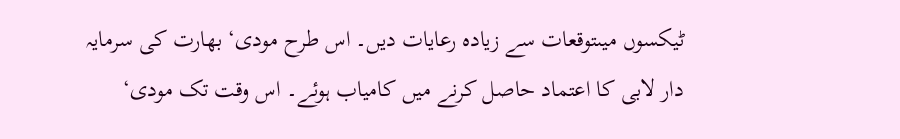ٹیکسوں میںتوقعات سے زیادہ رعایات دیں۔ اس طرح مودی‘ بھارت کی سرمایہ دار لابی کا اعتماد حاصل کرنے میں کامیاب ہوئے۔ اس وقت تک مودی‘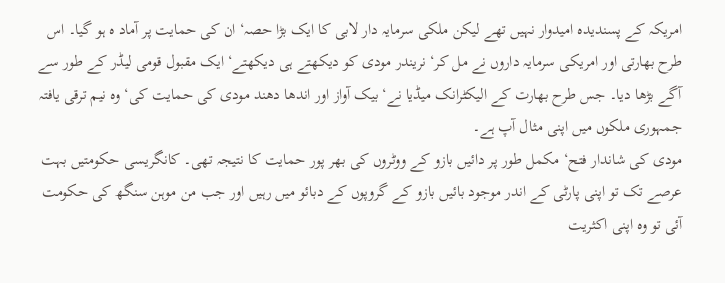امریکہ کے پسندیدہ امیدوار نہیں تھے لیکن ملکی سرمایہ دار لابی کا ایک بڑا حصہ‘ ان کی حمایت پر آماد ہ ہو گیا۔ اس طرح بھارتی اور امریکی سرمایہ داروں نے مل کر‘ نریندر مودی کو دیکھتے ہی دیکھتے‘ ایک مقبول قومی لیڈر کے طور سے آگے بڑھا دیا۔ جس طرح بھارت کے الیکٹرانک میڈیا نے‘ بیک آواز اور اندھا دھند مودی کی حمایت کی‘ وہ نیم ترقی یافتہ جمہوری ملکوں میں اپنی مثال آپ ہے۔
مودی کی شاندار فتح‘ مکمل طور پر دائیں بازو کے ووٹروں کی بھر پور حمایت کا نتیجہ تھی۔ کانگریسی حکومتیں بہت عرصے تک تو اپنی پارٹی کے اندر موجود بائیں بازو کے گروپوں کے دبائو میں رہیں اور جب من موہن سنگھ کی حکومت آئی تو وہ اپنی اکثریت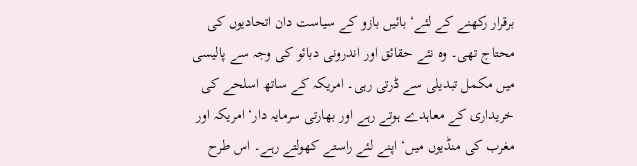برقرار رکھنے کے لئے‘ بائیں بازو کے سیاست دان اتحادیوں کی محتاج تھی۔ وہ نئے حقائق اور اندرونی دبائو کی وجہ سے پالیسی میں مکمل تبدیلی سے ڈرتی رہی۔ امریکہ کے ساتھ اسلحے کی خریداری کے معاہدے ہوتے رہے اور بھارتی سرمایہ دار‘ امریکہ اور مغرب کی منڈیوں میں‘ اپنے لئے راستے کھولتے رہے۔ اس طرح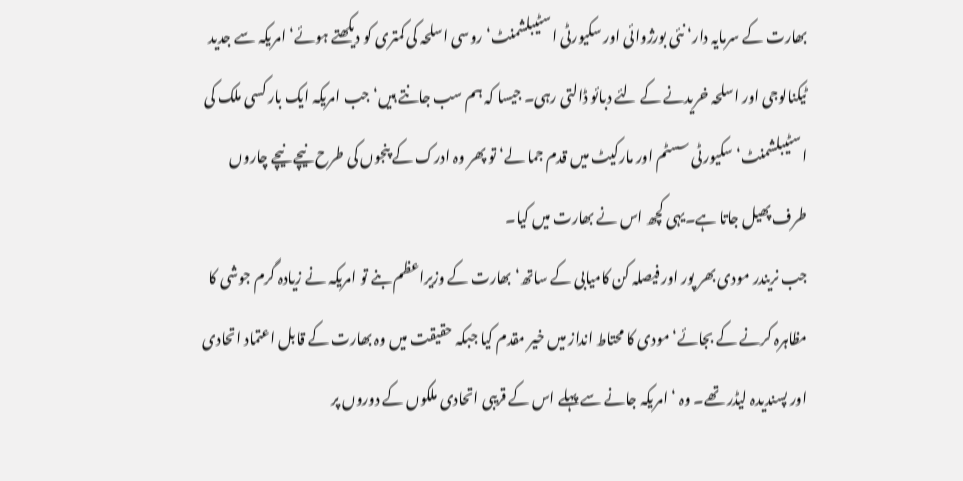بھارت کے سرمایہ دار‘ نئی بورژوائی اور سکیورٹی اسٹیبلشمنٹ‘ روسی اسلحہ کی کمتری کو دیکھتے ہوئے‘ امریکہ سے جدید ٹیکنالوجی اور اسلحہ خریدنے کے لئے دبائو ڈالتی رہی۔ جیسا کہ ہم سب جانتے ہیں‘ جب امریکہ ایک بار کسی ملک کی اسٹیبلشمنٹ‘ سکیورٹی سسٹم اور مارکیٹ میں قدم جما لے‘ تو پھر وہ ادرک کے پنجوں کی طرح نیچے نیچے چاروں طرف پھیل جاتا ہے۔یہی کچھ اس نے بھارت میں کیا۔
جب نریندر مودی بھر پور اور فیصلہ کن کامیابی کے ساتھ‘ بھارت کے وزیراعظم بنے تو امریکہ نے زیادہ گرم جوشی کا مظاہرہ کرنے کے بجائے‘ مودی کا محتاط انداز میں خیر مقدم کیا جبکہ حقیقت میں وہ بھارت کے قابل اعتماد اتحادی اور پسندیدہ لیڈر تھے۔ وہ ‘ امریکہ جانے سے پہلے اس کے قریبی اتحادی ملکوں کے دوروں پر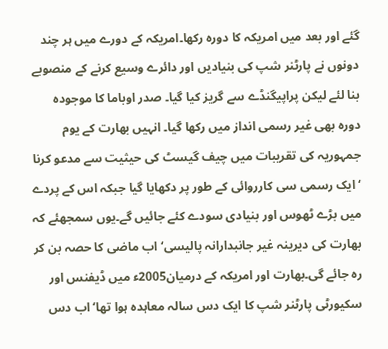گئے اور بعد میں امریکہ کا دورہ رکھا۔امریکہ کے دورے میں ہر چند دونوں نے پارٹنر شپ کی بنیادیں اور دائرے وسیع کرنے کے منصوبے بنا لئے لیکن پراپیگنڈے سے گریز کیا گیا۔ صدر اوباما کا موجودہ دورہ بھی غیر رسمی انداز میں رکھا گیا۔ انہیں بھارت کے یوم جمہوریہ کی تقریبات میں چیف گیسٹ کی حیثیت سے مدعو کرنا ‘ایک رسمی سی کارروائی کے طور پر دکھایا گیا جبکہ اس کے پردے میں بڑے ٹھوس اور بنیادی سودے کئے جائیں گے۔یوں سمجھئے کہ بھارت کی دیرینہ غیر جانبدارانہ پالیسی‘ اب ماضی کا حصہ بن کر رہ جائے گی۔بھارت اور امریکہ کے درمیان2005ء میں ڈیفنس اور سکیورٹی پارٹنر شپ کا ایک دس سالہ معاہدہ ہوا تھا‘ اب دس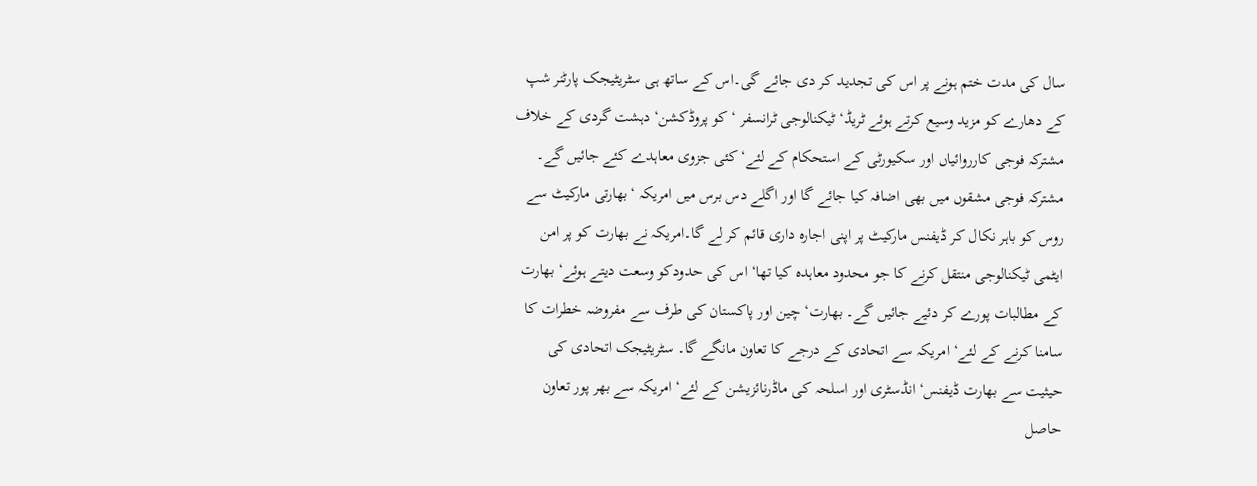سال کی مدت ختم ہونے پر اس کی تجدید کر دی جائے گی۔اس کے ساتھ ہی سٹریٹیجک پارٹنر شپ کے دھارے کو مزید وسیع کرتے ہوئے ٹریڈ‘ ٹیکنالوجی ٹرانسفر ‘ کو پروڈکشن‘ دہشت گردی کے خلاف مشترکہ فوجی کارروائیاں اور سکیورٹی کے استحکام کے لئے‘ کئی جزوی معاہدے کئے جائیں گے۔ مشترکہ فوجی مشقوں میں بھی اضافہ کیا جائے گا اور اگلے دس برس میں امریکہ ‘بھارتی مارکیٹ سے روس کو باہر نکال کر ڈیفنس مارکیٹ پر اپنی اجارہ داری قائم کر لے گا۔امریکہ نے بھارت کو پر امن ایٹمی ٹیکنالوجی منتقل کرنے کا جو محدود معاہدہ کیا تھا‘ اس کی حدودکو وسعت دیتے ہوئے‘ بھارت کے مطالبات پورے کر دئیے جائیں گے۔ بھارت‘ چین اور پاکستان کی طرف سے مفروضہ خطرات کا سامنا کرنے کے لئے‘ امریکہ سے اتحادی کے درجے کا تعاون مانگے گا۔ سٹریٹیجک اتحادی کی حیثیت سے بھارت ڈیفنس‘ انڈسٹری اور اسلحہ کی ماڈرنائزیشن کے لئے‘ امریکہ سے بھر پور تعاون حاصل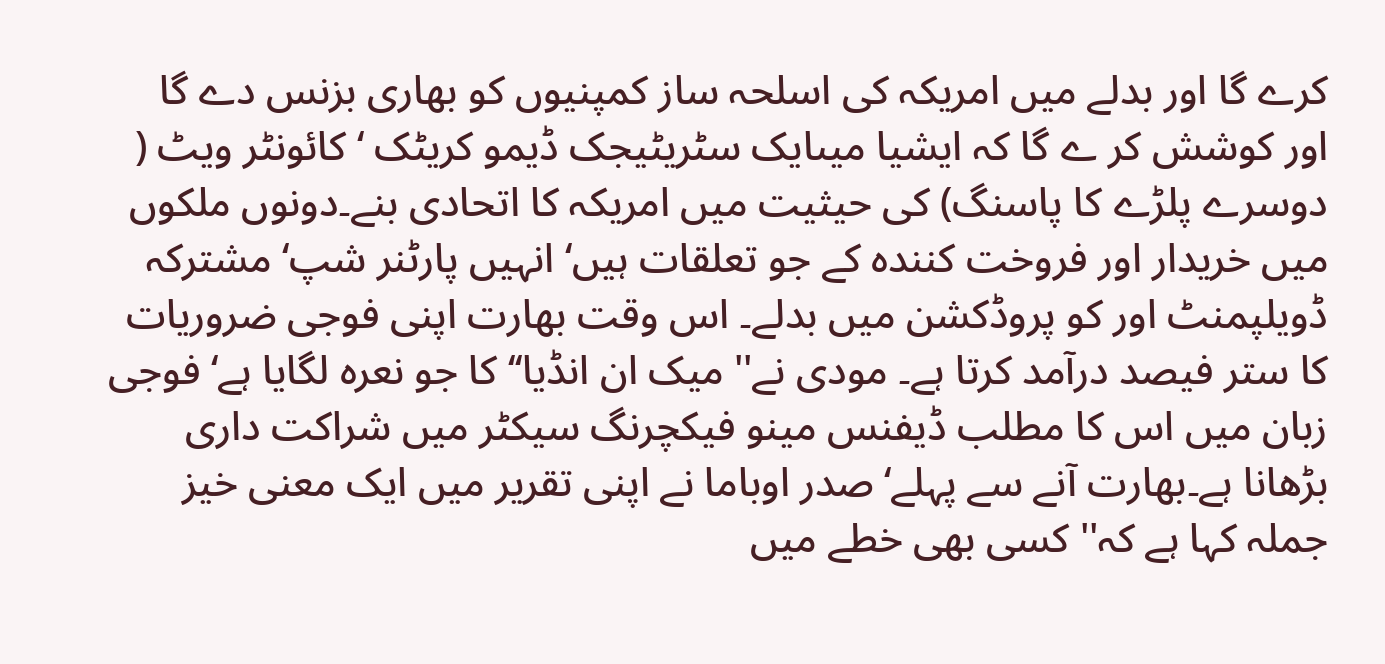کرے گا اور بدلے میں امریکہ کی اسلحہ ساز کمپنیوں کو بھاری بزنس دے گا اور کوشش کر ے گا کہ ایشیا میںایک سٹریٹیجک ڈیمو کریٹک ‘ کائونٹر ویٹ ( دوسرے پلڑے کا پاسنگ) کی حیثیت میں امریکہ کا اتحادی بنے۔دونوں ملکوں میں خریدار اور فروخت کنندہ کے جو تعلقات ہیں‘ انہیں پارٹنر شپ‘ مشترکہ ڈویلپمنٹ اور کو پروڈکشن میں بدلے۔ اس وقت بھارت اپنی فوجی ضروریات کا ستر فیصد درآمد کرتا ہے۔ مودی نے'' میک ان انڈیا‘‘ کا جو نعرہ لگایا ہے‘ فوجی زبان میں اس کا مطلب ڈیفنس مینو فیکچرنگ سیکٹر میں شراکت داری بڑھانا ہے۔بھارت آنے سے پہلے‘ صدر اوباما نے اپنی تقریر میں ایک معنی خیز جملہ کہا ہے کہ'' کسی بھی خطے میں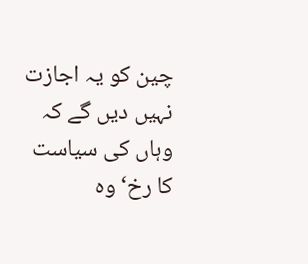چین کو یہ اجازت نہیں دیں گے کہ وہاں کی سیاست کا رخ‘ وہ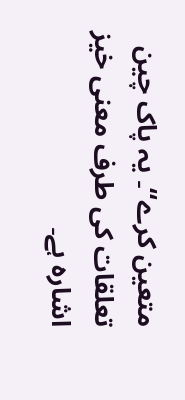متعین کرے‘‘۔ یہ پاک چین تعلقات کی طرف معنی خیز اشارہ ہے۔